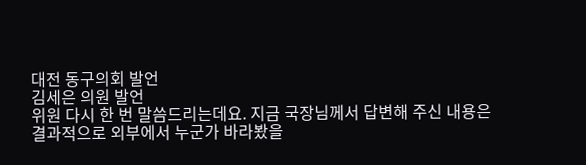대전 동구의회 발언
김세은 의원 발언
위원 다시 한 번 말씀드리는데요. 지금 국장님께서 답변해 주신 내용은 결과적으로 외부에서 누군가 바라봤을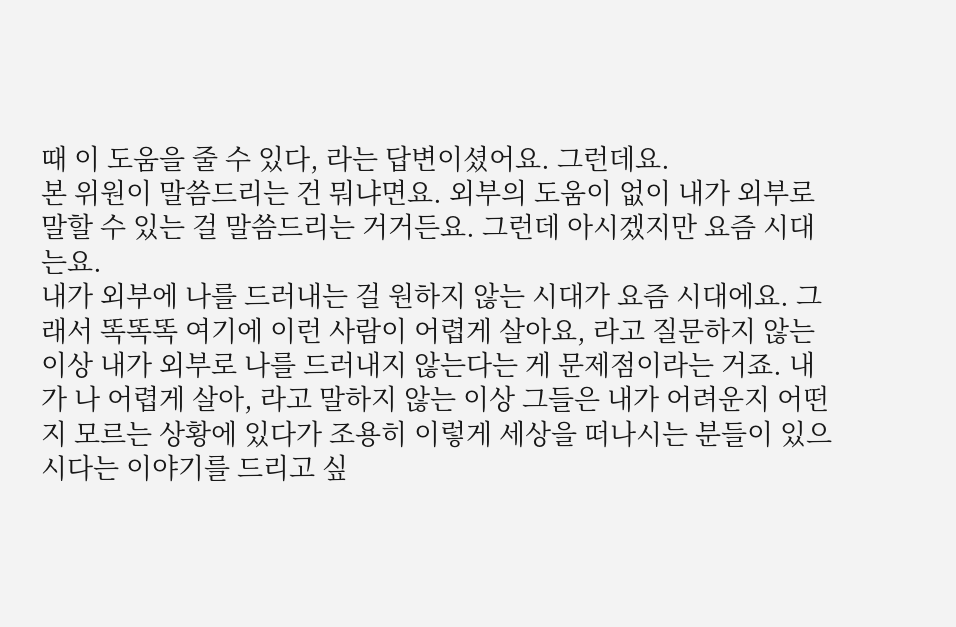때 이 도움을 줄 수 있다, 라는 답변이셨어요. 그런데요.
본 위원이 말씀드리는 건 뭐냐면요. 외부의 도움이 없이 내가 외부로 말할 수 있는 걸 말씀드리는 거거든요. 그런데 아시겠지만 요즘 시대는요.
내가 외부에 나를 드러내는 걸 원하지 않는 시대가 요즘 시대에요. 그래서 똑똑똑 여기에 이런 사람이 어렵게 살아요, 라고 질문하지 않는 이상 내가 외부로 나를 드러내지 않는다는 게 문제점이라는 거죠. 내가 나 어렵게 살아, 라고 말하지 않는 이상 그들은 내가 어려운지 어떤지 모르는 상황에 있다가 조용히 이렇게 세상을 떠나시는 분들이 있으시다는 이야기를 드리고 싶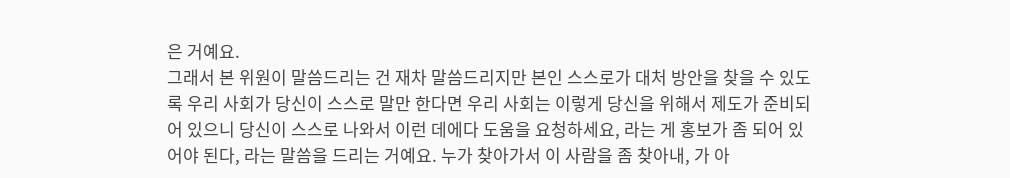은 거예요.
그래서 본 위원이 말씀드리는 건 재차 말씀드리지만 본인 스스로가 대처 방안을 찾을 수 있도록 우리 사회가 당신이 스스로 말만 한다면 우리 사회는 이렇게 당신을 위해서 제도가 준비되어 있으니 당신이 스스로 나와서 이런 데에다 도움을 요청하세요, 라는 게 홍보가 좀 되어 있어야 된다, 라는 말씀을 드리는 거예요. 누가 찾아가서 이 사람을 좀 찾아내, 가 아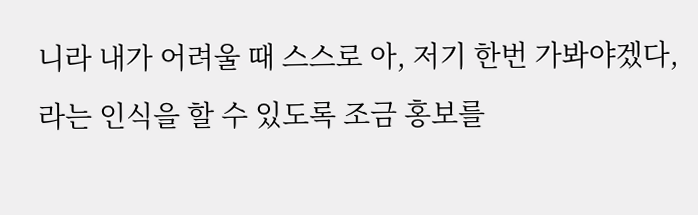니라 내가 어려울 때 스스로 아, 저기 한번 가봐야겠다, 라는 인식을 할 수 있도록 조금 홍보를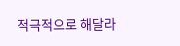적극적으로 해달라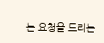는 요청을 드리는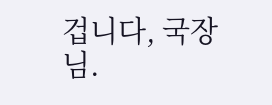겁니다, 국장님.